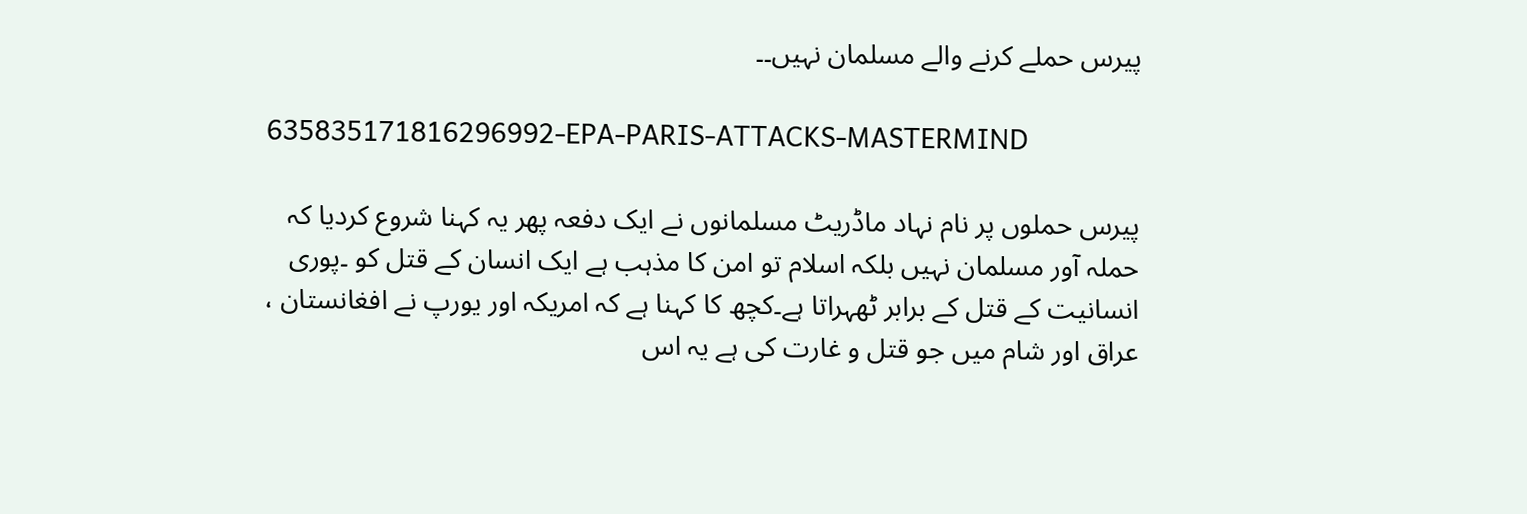پیرس حملے کرنے والے مسلمان نہیں۔۔

635835171816296992-EPA-PARIS-ATTACKS-MASTERMIND

پیرس حملوں پر نام نہاد ماڈریٹ مسلمانوں نے ایک دفعہ پھر یہ کہنا شروع کردیا کہ حملہ آور مسلمان نہیں بلکہ اسلام تو امن کا مذہب ہے ایک انسان کے قتل کو ۔پوری انسانیت کے قتل کے برابر ٹھہراتا ہے۔کچھ کا کہنا ہے کہ امریکہ اور یورپ نے افغانستان ، عراق اور شام میں جو قتل و غارت کی ہے یہ اس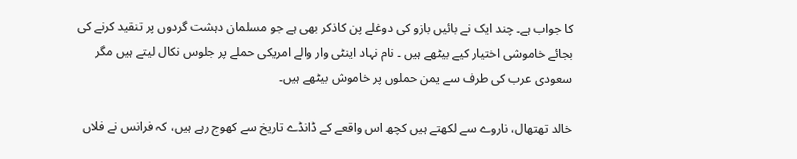کا جواب ہے۔ چند ایک نے بائیں بازو کی دوغلے پن کاذکر بھی ہے جو مسلمان دہشت گردوں پر تنقید کرنے کی بجائے خاموشی اختیار کیے بیٹھے ہیں ۔ نام نہاد اینٹی وار والے امریکی حملے پر جلوس نکال لیتے ہیں مگر سعودی عرب کی طرف سے یمن حملوں پر خاموش بیٹھے ہیں۔

خالد تھتھال، ناروے سے لکھتے ہیں کچھ اس واقعے کے ڈانڈے تاریخ سے کھوج رہے ہیں، کہ فرانس نے فلاں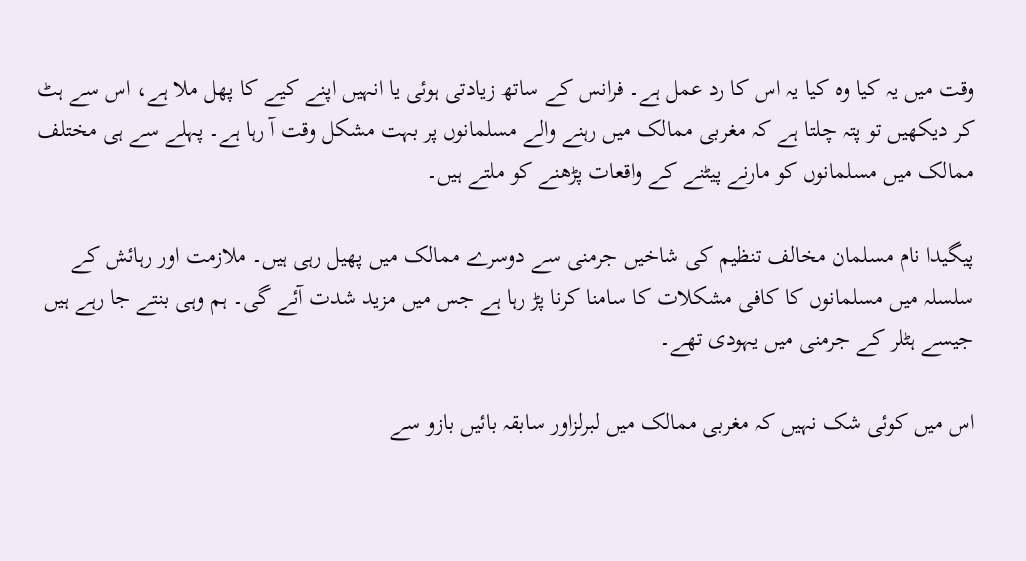وقت میں یہ کیا وہ کیا یہ اس کا رد عمل ہے۔ فرانس کے ساتھ زیادتی ہوئی یا انہیں اپنے کیے کا پھل ملا ہے، اس سے ہٹ کر دیکھیں تو پتہ چلتا ہے کہ مغربی ممالک میں رہنے والے مسلمانوں پر بہت مشکل وقت آ رہا ہے۔ پہلے سے ہی مختلف ممالک میں مسلمانوں کو مارنے پیٹنے کے واقعات پڑھنے کو ملتے ہیں۔

پیگیدا نام مسلمان مخالف تنظیم کی شاخیں جرمنی سے دوسرے ممالک میں پھیل رہی ہیں۔ ملازمت اور رہائش کے سلسلہ میں مسلمانوں کا کافی مشکلات کا سامنا کرنا پڑ رہا ہے جس میں مزید شدت آئے گی۔ ہم وہی بنتے جا رہے ہیں جیسے ہٹلر کے جرمنی میں یہودی تھے۔

اس میں کوئی شک نہیں کہ مغربی ممالک میں لبرلزاور سابقہ بائیں بازو سے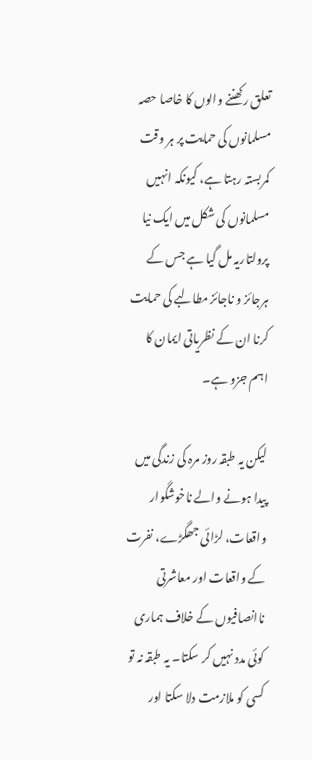تعلق رکھننے والوں کا خاصا حصہ مسلمانوں کی حمایت پر ہر وقت کمربستہ رہتا ہے، کیونکہ انہیں مسلمانوں کی شکل میں ایک نیا پرولتاریہ مل گیا ہے جس کے ہرجائز و ناجائز مطالبے کی حمایت کرنا ان کے نظریاتی ایمان کا اہم جزو ہے۔

لیکن یہ طبقہ روز مرہ کی زندگی میں پیدا ہونے والے ناخوشگوار واقعات، لڑائی جھگڑے، نفرت کے واقعات اور معاشرتی ناانصافیوں کے خلاف ہماری کوئی مدد نہیں کر سکتا۔ یہ طبقہ نہ تو کسی کو ملازمت دلا سکتا اور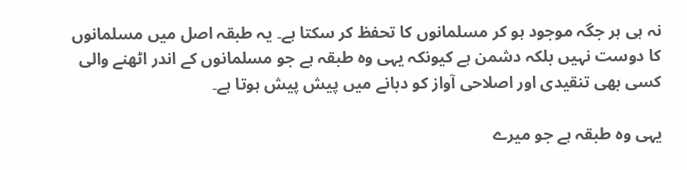نہ ہی ہر جگہ موجود ہو کر مسلمانوں کا تحفظ کر سکتا ہے۔ یہ طبقہ اصل میں مسلمانوں کا دوست نہیں بلکہ دشمن ہے کیونکہ یہی وہ طبقہ ہے جو مسلمانوں کے اندر اٹھنے والی کسی بھی تنقیدی اور اصلاحی آواز کو دبانے میں پیش پیش ہوتا ہے۔

یہی وہ طبقہ ہے جو میرے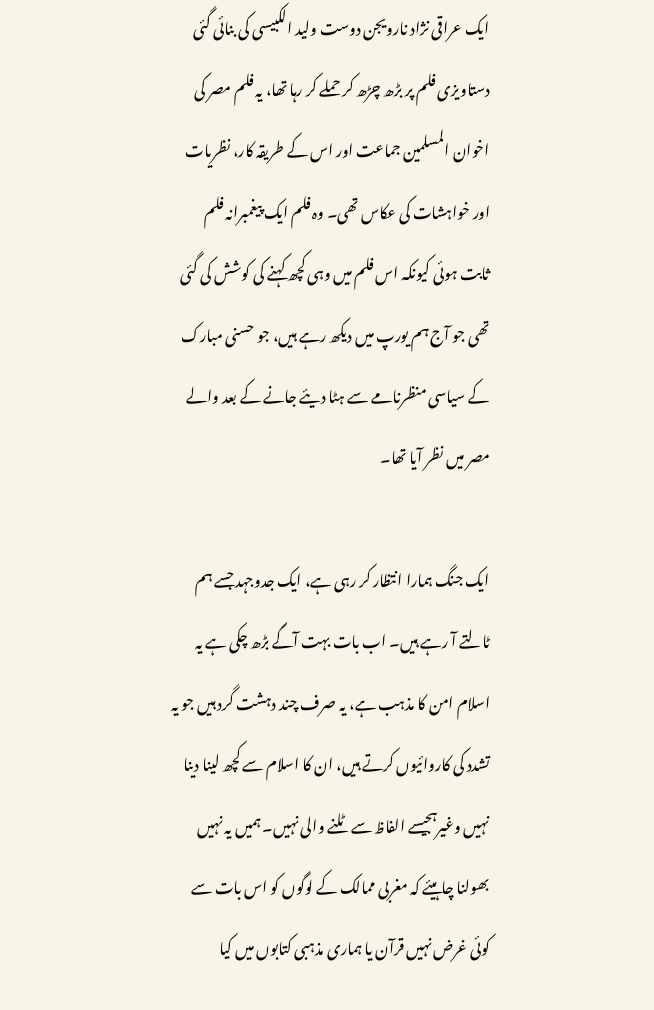ایک عراقی نژاد نارویجن دوست ولید الکبیسی کی بنائی گئی دستاویزی فلم پر بڑھ چڑھ کر حملے کر رہا تھا، یہ فلم مصر کی اخوان المسلمین جماعت اور اس کے طریقہ کار، نظریات اور خواہشات کی عکاس تھی۔ وہ فلم ایک پیغمبرانہ فلم ثابت ہوئی کیونکہ اس فلم میں وہی کچھ کہنے کی کوشش کی گئی تھی جو آج ہم یورپ میں دیکھ رہے ہیں، جو حسنی مبارک کے سیاسی منظرنامے سے ہٹا دیئے جانے کے بعد والے مصر میں نظر آیا تھا۔

ایک جنگ ہمارا انتظار کر رہی ہے، ایک جدوجہد جسے ہم ٹالتے آ رہے ہیں۔ اب بات بہت آگے بڑھ چکی ہے یہ اسلام امن کا مذہب ہے، یہ صرف چند دہشت گرد ہیں جو یہ تشدد کی کاروائیوں کرتے ہیں، ان کا اسلام سے کچھ لینا دینا نہیں وغیرہجیسے الفاظ سے ٹلنے والی نہیں۔ ہمیں یہ نہیں بھولنا چاہیئے کہ مغربی ممالک کے لوگوں کو اس بات سے کوئی غرض نہیں قرآن یا ہماری مذہبی کتابوں میں کیا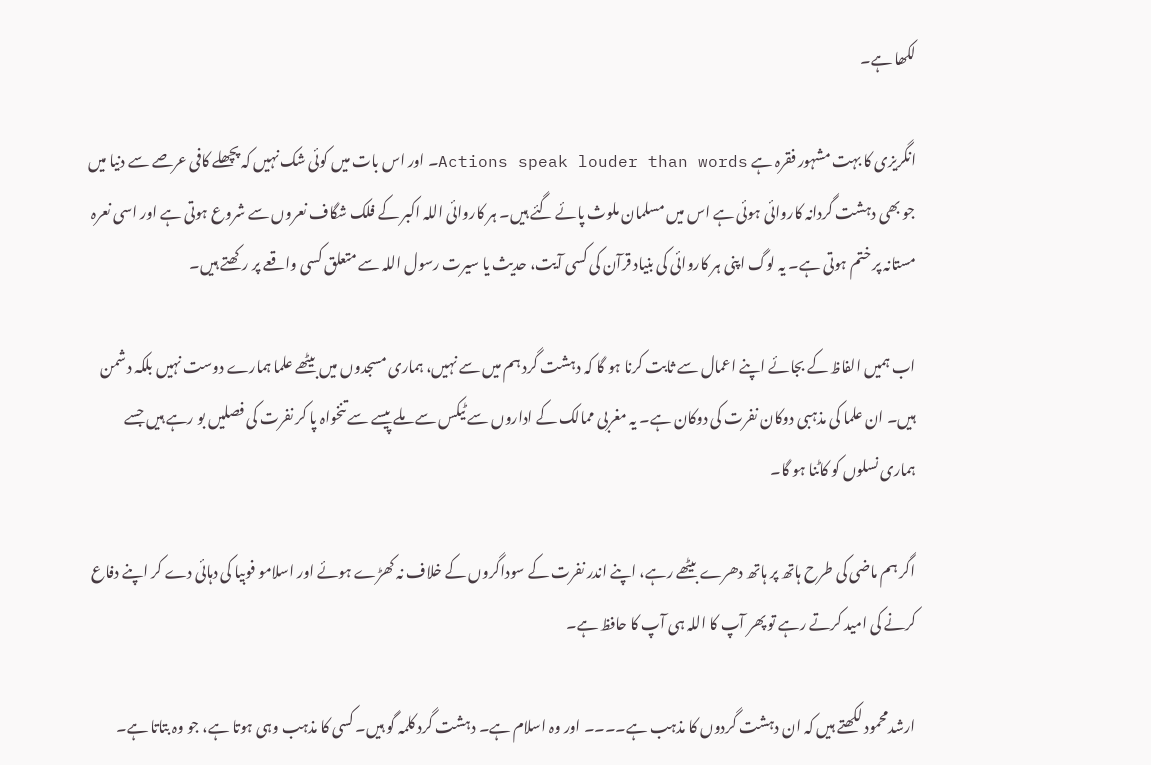لکھا ہے۔

انگریزی کا بہت مشہور فقرہ ہے Actions speak louder than words۔ اور اس بات میں کوئی شک نہیں کہ پچھلے کافی عرصے سے دنیا میں جو بھی دہشت گردانہ کاروائی ہوئی ہے اس میں مسلمان ملوث پائے گئے ہیں۔ ہر کاروائی اللہ اکبر کے فلک شگاف نعروں سے شروع ہوتی ہے اور اسی نعرہ مستانہ پر ختم ہوتی ہے۔ یہ لوگ اپنی ہر کاروائی کی بنیاد قرآن کی کسی آیت، حدیث یا سیرت رسول اللہ سے متعلق کسی واقعے پر رکھتے ہیں۔

اب ہمیں الفاظ کے بجائے اپنے اعمال سے ثابت کرنا ہو گا کہ دہشت گرد ہم میں سے نہیں، ہماری مسجدوں میں بیٹھے علما ہمارے دوست نہیں بلکہ دشمن ہیں۔ ان علما کی مذہبی دوکان نفرت کی دوکان ہے۔ یہ مغربی ممالک کے اداروں سے ٹیکس سے ملے پیسے سے تنخواہ پا کر نفرت کی فصلیں بو رہے ہیں جسے ہماری نسلوں کو کاٹنا ہو گا۔

اگر ہم ماضی کی طرح ہاتھ پر ہاتھ دھرے بیٹھے رہے، اپنے اندر نفرت کے سوداگروں کے خلاف نہ کھڑے ہوئے اور اسلامو فوبیا کی دہائی دے کر اپنے دفاع کرنے کی امید کرتے رہے تو پھر آپ کا اللہ ہی آپ کا حافظ ہے۔

ارشدمحمود لکھتے ہیں کہ ان دہشت گردوں کا مذہب ہے۔۔۔۔ اور وہ اسلام ہے۔ دہشت گرد کلمہ گو ہیں۔ کسی کا مذہب وہی ہوتا ہے، جو وہ بتاتا ہے۔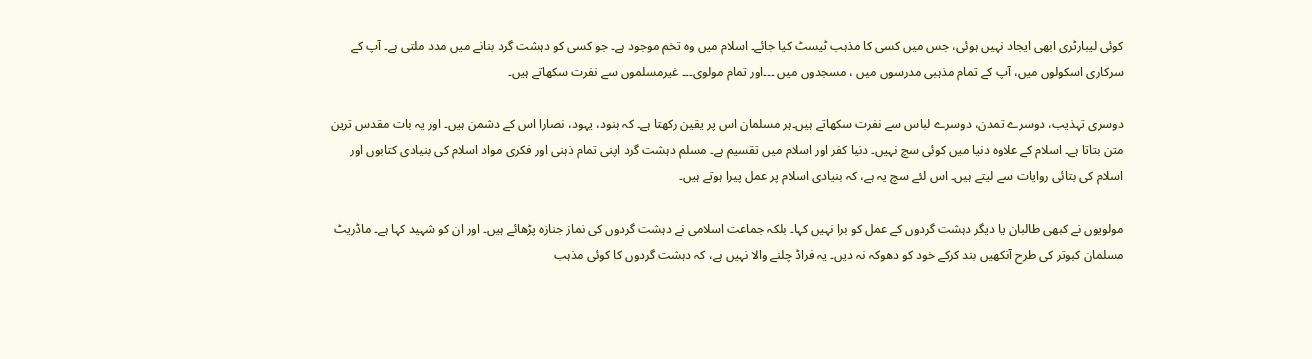کوئی لیبارٹری ابھی ایجاد نہیں ہوئی، جس میں کسی کا مذہب ٹیسٹ کیا جائے۔ اسلام میں وہ تخم موجود ہے۔ جو کسی کو دہشت گرد بنانے میں مدد ملتی ہے۔ آپ کے سرکاری اسکولوں میں، آپ کے تمام مذہبی مدرسوں میں ، مسجدوں میں ۔۔۔اور تمام مولوی۔۔۔ غیرمسلموں سے نفرت سکھاتے ہیں۔

دوسری تہذیب، دوسرے تمدن، دوسرے لباس سے نفرت سکھاتے ہیں۔ہر مسلمان اس پر یقین رکھتا ہے۔ کہ ہنود، یہود، نصارا اس کے دشمن ہیں۔ اور یہ بات مقدس ترین متن بتاتا ہے۔ اسلام کے علاوہ دنیا میں کوئی سچ نہیں۔ دنیا کفر اور اسلام میں تقسیم ہے۔ مسلم دہشت گرد اپنی تمام ذہنی اور فکری مواد اسلام کی بنیادی کتابوں اور اسلام کی بتائی روایات سے لیتے ہیں۔ اس لئے سچ یہ ہے، کہ بنیادی اسلام پر عمل پیرا ہوتے ہیں۔

مولویوں نے کبھی طالبان یا دیگر دہشت گردوں کے عمل کو برا نہیں کہا۔ بلکہ جماعت اسلامی نے دہشت گردوں کی نماز جنازہ پڑھائے ہیں۔ اور ان کو شہید کہا ہے۔ ماڈریٹ مسلمان کبوتر کی طرح آنکھیں بند کرکے خود کو دھوکہ نہ دیں۔ یہ فراڈ چلنے والا نہیں ہے، کہ دہشت گردوں کا کوئی مذہب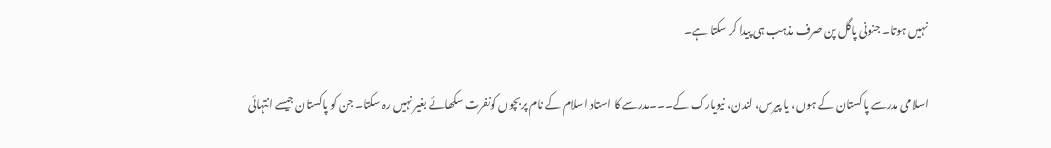نہیں ہوتا۔ جنونی پاگل پن صرف مذہب ہی پیدا کر سکتا ہے۔

اسلامی مدرسے پاکستان کے ہوں، یا پیرس، لندن، نیویارک کے۔۔۔مدرسے کا استاد اسلام کے نام پربچوں کونفرت سکھائے بغیر نہیں رہ سکتا۔ جن کو پاکستان جیسے انتہائی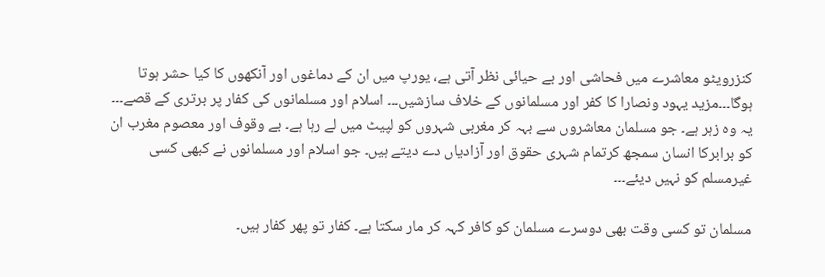کنزرویٹو معاشرے میں فحاشی اور بے حیائی نظر آتی ہے، یورپ میں ان کے دماغوں اور آنکھوں کا کیا حشر ہوتا ہوگا۔۔۔مزید یہود ونصارا کا کفر اور مسلمانوں کے خلاف سازشیں۔۔۔ اسلام اور مسلمانوں کی کفار پر برتری کے قصے۔۔۔ یہ وہ زہر ہے۔ جو مسلمان معاشروں سے بہہ کر مغربی شہروں کو لپیٹ میں لے رہا ہے۔ بے وقوف اور معصوم مغرب ان کو برابرکا انسان سمجھ کرتمام شہری حقوق اور آزادیاں دے دیتے ہیں۔ جو اسلام اور مسلمانوں نے کبھی کسی غیرمسلم کو نہیں دیئے۔۔۔

مسلمان تو کسی وقت بھی دوسرے مسلمان کو کافر کہہ کر مار سکتا ہے۔ کفار تو پھر کفار ہیں۔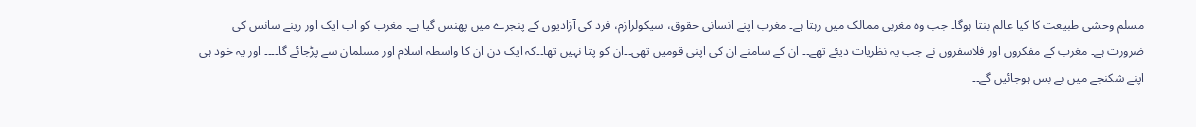مسلم وحشی طبیعت کا کیا عالم بنتا ہوگا۔ جب وہ مغربی ممالک میں رہتا ہے۔ مغرب اپنے انسانی حقوق، سیکولرازم، فرد کی آزادیوں کے پنجرے میں پھنس گیا ہے۔ مغرب کو اب ایک اور رینے سانس کی ضرورت ہے۔ مغرب کے مفکروں اور فلاسفروں نے جب یہ نظریات دیئے تھے۔۔ ان کے سامنے ان کی اپنی قومیں تھی۔۔ان کو پتا نہیں تھا۔۔کہ ایک دن ان کا واسطہ اسلام اور مسلمان سے پڑجائے گا۔۔۔۔ اور یہ خود ہی اپنے شکنجے میں بے بس ہوجائیں گے۔۔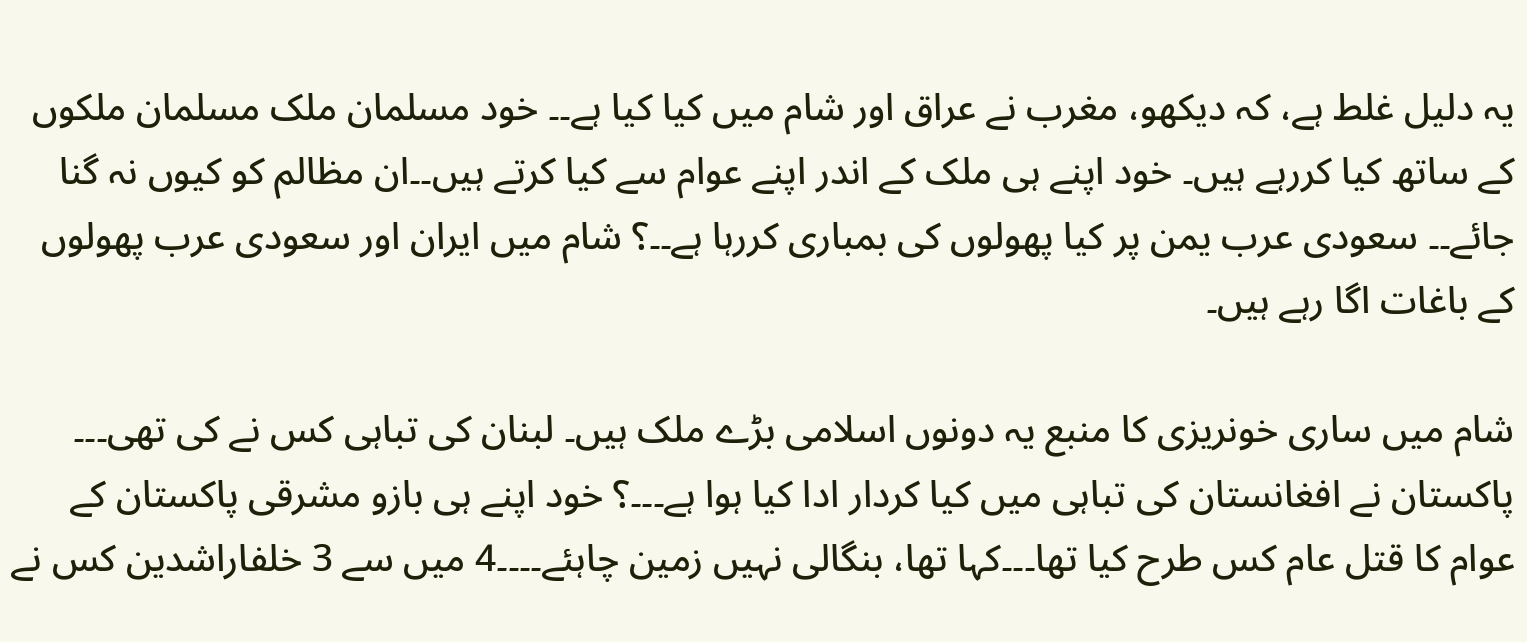یہ دلیل غلط ہے، کہ دیکھو، مغرب نے عراق اور شام میں کیا کیا ہے۔۔ خود مسلمان ملک مسلمان ملکوں کے ساتھ کیا کررہے ہیں۔ خود اپنے ہی ملک کے اندر اپنے عوام سے کیا کرتے ہیں۔۔ان مظالم کو کیوں نہ گنا جائے۔۔ سعودی عرب یمن پر کیا پھولوں کی بمباری کررہا ہے۔۔؟ شام میں ایران اور سعودی عرب پھولوں کے باغات اگا رہے ہیں۔

شام میں ساری خونریزی کا منبع یہ دونوں اسلامی بڑے ملک ہیں۔ لبنان کی تباہی کس نے کی تھی۔۔۔ پاکستان نے افغانستان کی تباہی میں کیا کردار ادا کیا ہوا ہے۔۔۔؟ خود اپنے ہی بازو مشرقی پاکستان کے عوام کا قتل عام کس طرح کیا تھا۔۔۔کہا تھا، بنگالی نہیں زمین چاہئے۔۔۔۔4 میں سے 3 خلفاراشدین کس نے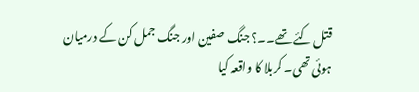قتل کئے تھے۔۔؟ جنگ صفین اور جنگ جمل کن کے درمیان ہوئی تھی۔ کربلا کا واقعہ کیا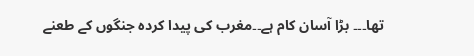تھا۔۔۔ بڑا آسان کام ہے۔۔مغرب کی پیدا کردہ جنگوں کے طعنے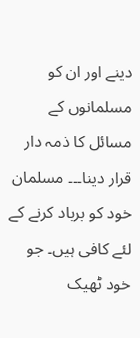دینے اور ان کو مسلمانوں کے مسائل کا ذمہ دار قرار دینا۔۔۔ مسلمان خود کو برباد کرنے کے لئے کافی ہیں۔ جو خود ٹھیک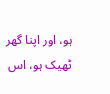ہو، اور اپنا گھر ٹھیک ہو، اس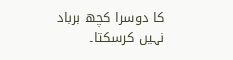کا دوسرا کچھ برباد نہیں کرسکتا۔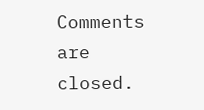Comments are closed.